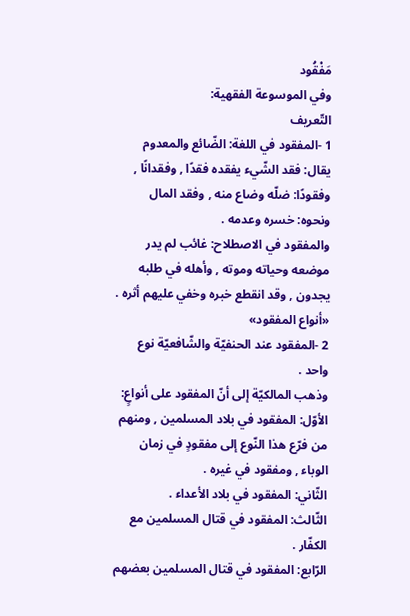مَفْقُود
وفي الموسوعة الفقهية:
التّعريف
1 -المفقود في اللغة: الضّائع والمعدوم يقال: فقد الشّيء يفقده فقدًا , وفقدانًا , وفقودًا: ضلّه وضاع منه , وفقد المال ونحوه: خسره وعدمه .
والمفقود في الاصطلاح: غائب لم يدر موضعه وحياته وموته , وأهله في طلبه يجدون , وقد انقطع خبره وخفي عليهم أثره .
«أنواع المفقود»
2 -المفقود عند الحنفيّة والشّافعيّة نوع واحد .
وذهب المالكيّة إلى أنّ المفقود على أنواعٍ:
الأوّل: المفقود في بلاد المسلمين , ومنهم من فرّع هذا النّوع إلى مفقودٍ في زمان الوباء , ومفقود في غيره .
الثّاني: المفقود في بلاد الأعداء .
الثّالث: المفقود في قتال المسلمين مع الكفّار .
الرّابع: المفقود في قتال المسلمين بعضهم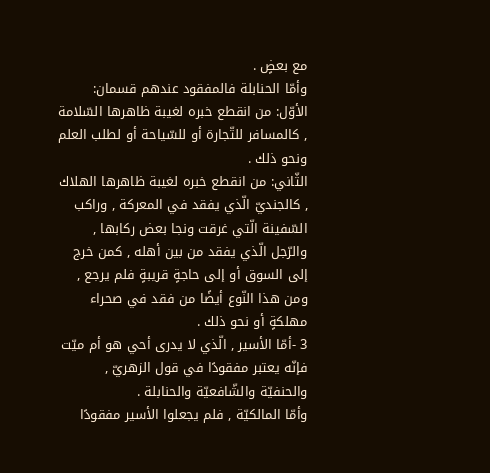مع بعضٍ .
وأمّا الحنابلة فالمفقود عندهم قسمان:
الأوّل: من انقطع خبره لغيبة ظاهرها السّلامة , كالمسافر للتّجارة أو للسّياحة أو لطلب العلم ونحو ذلك .
الثّاني: من انقطع خبره لغيبة ظاهرها الهلاك , كالجنديّ الّذي يفقد في المعركة , وراكب السّفينة الّتي غرقت ونجا بعض ركابها , والرّجل الّذي يفقد من بين أهله , كمن خرج إلى السوق أو إلى حاجةٍ قريبةٍ فلم يرجع , ومن هذا النّوع أيضًا من فقد في صحراء مهلكةٍ أو نحو ذلك .
3 -أمّا الأسير , الّذي لا يدرى أحي هو أم ميّت فإنّه يعتبر مفقودًا في قول الزهريّ , والحنفيّة والشّافعيّة والحنابلة .
وأمّا المالكيّة , فلم يجعلوا الأسير مفقودًا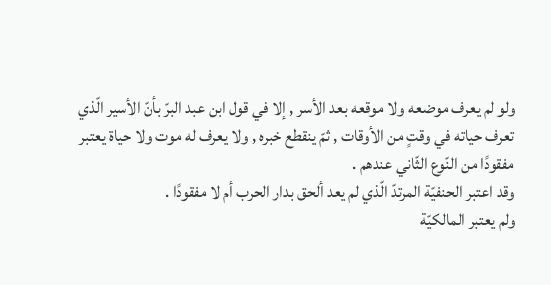ولو لم يعرف موضعه ولا موقعه بعد الأسر , إلا في قول ابن عبد البرّ بأنّ الأسير الّذي تعرف حياته في وقتٍ من الأوقات , ثمّ ينقطع خبره , ولا يعرف له موت ولا حياة يعتبر مفقودًا من النّوع الثّاني عندهم .
وقد اعتبر الحنفيّة المرتدّ الّذي لم يعد ألحق بدار الحرب أم لا مفقودًا .
ولم يعتبر المالكيّة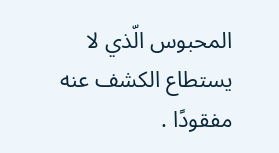المحبوس الّذي لا يستطاع الكشف عنه مفقودًا .